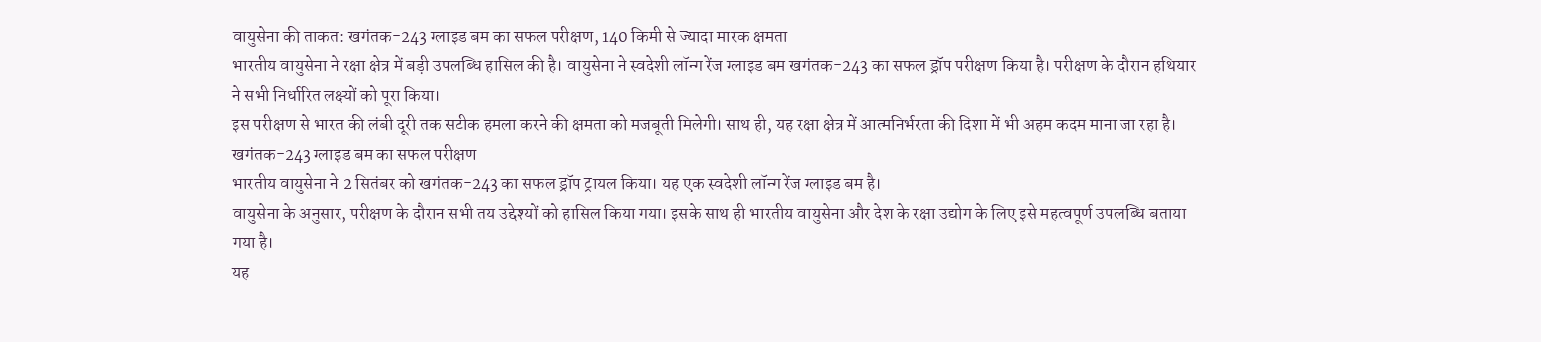वायुसेना की ताकत: खगंतक-243 ग्लाइड बम का सफल परीक्षण, 140 किमी से ज्यादा मारक क्षमता
भारतीय वायुसेना ने रक्षा क्षेत्र में बड़ी उपलब्धि हासिल की है। वायुसेना ने स्वदेशी लॉन्ग रेंज ग्लाइड बम खगंतक-243 का सफल ड्रॉप परीक्षण किया है। परीक्षण के दौरान हथियार ने सभी निर्धारित लक्ष्यों को पूरा किया।
इस परीक्षण से भारत की लंबी दूरी तक सटीक हमला करने की क्षमता को मजबूती मिलेगी। साथ ही, यह रक्षा क्षेत्र में आत्मनिर्भरता की दिशा में भी अहम कदम माना जा रहा है।
खगंतक-243 ग्लाइड बम का सफल परीक्षण
भारतीय वायुसेना ने 2 सितंबर को खगंतक-243 का सफल ड्रॉप ट्रायल किया। यह एक स्वदेशी लॉन्ग रेंज ग्लाइड बम है।
वायुसेना के अनुसार, परीक्षण के दौरान सभी तय उद्देश्यों को हासिल किया गया। इसके साथ ही भारतीय वायुसेना और देश के रक्षा उद्योग के लिए इसे महत्वपूर्ण उपलब्धि बताया गया है।
यह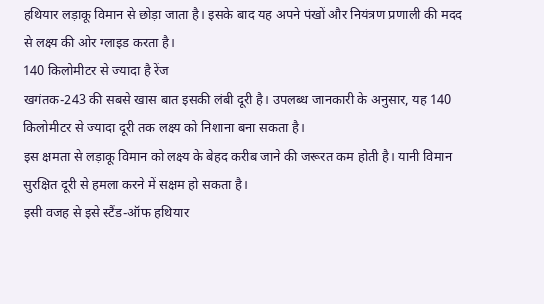हथियार लड़ाकू विमान से छोड़ा जाता है। इसके बाद यह अपने पंखों और नियंत्रण प्रणाली की मदद से लक्ष्य की ओर ग्लाइड करता है।
140 किलोमीटर से ज्यादा है रेंज
खगंतक-243 की सबसे खास बात इसकी लंबी दूरी है। उपलब्ध जानकारी के अनुसार, यह 140 किलोमीटर से ज्यादा दूरी तक लक्ष्य को निशाना बना सकता है।
इस क्षमता से लड़ाकू विमान को लक्ष्य के बेहद करीब जाने की जरूरत कम होती है। यानी विमान सुरक्षित दूरी से हमला करने में सक्षम हो सकता है।
इसी वजह से इसे स्टैंड-ऑफ हथियार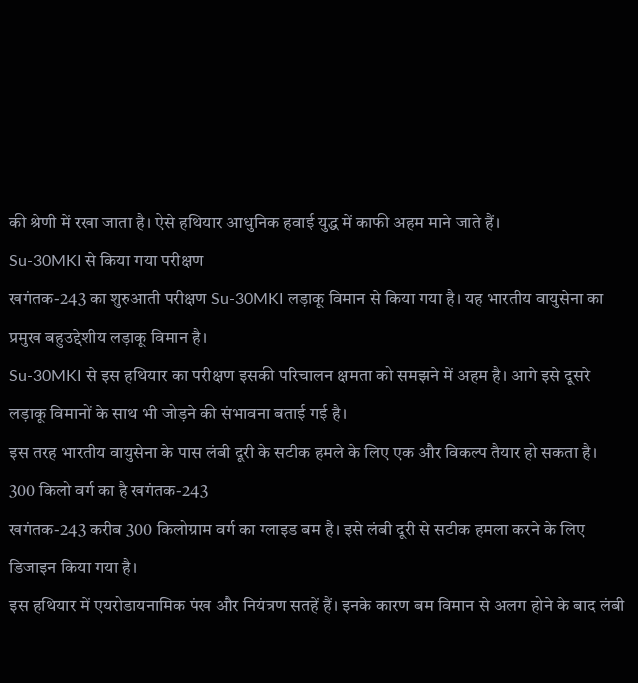की श्रेणी में रखा जाता है। ऐसे हथियार आधुनिक हवाई युद्ध में काफी अहम माने जाते हैं।
Su-30MKI से किया गया परीक्षण
खगंतक-243 का शुरुआती परीक्षण Su-30MKI लड़ाकू विमान से किया गया है। यह भारतीय वायुसेना का प्रमुख बहुउद्देशीय लड़ाकू विमान है।
Su-30MKI से इस हथियार का परीक्षण इसकी परिचालन क्षमता को समझने में अहम है। आगे इसे दूसरे लड़ाकू विमानों के साथ भी जोड़ने की संभावना बताई गई है।
इस तरह भारतीय वायुसेना के पास लंबी दूरी के सटीक हमले के लिए एक और विकल्प तैयार हो सकता है।
300 किलो वर्ग का है खगंतक-243
खगंतक-243 करीब 300 किलोग्राम वर्ग का ग्लाइड बम है। इसे लंबी दूरी से सटीक हमला करने के लिए डिजाइन किया गया है।
इस हथियार में एयरोडायनामिक पंख और नियंत्रण सतहें हैं। इनके कारण बम विमान से अलग होने के बाद लंबी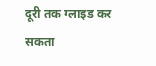दूरी तक ग्लाइड कर सकता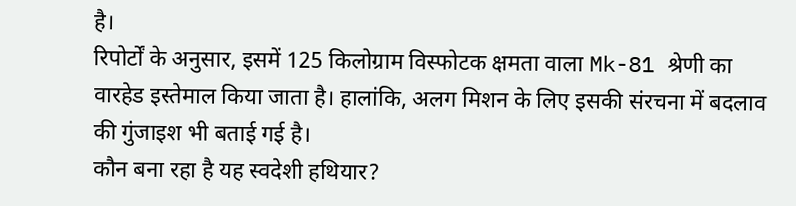है।
रिपोर्टों के अनुसार, इसमें 125 किलोग्राम विस्फोटक क्षमता वाला Mk-81 श्रेणी का वारहेड इस्तेमाल किया जाता है। हालांकि, अलग मिशन के लिए इसकी संरचना में बदलाव की गुंजाइश भी बताई गई है।
कौन बना रहा है यह स्वदेशी हथियार?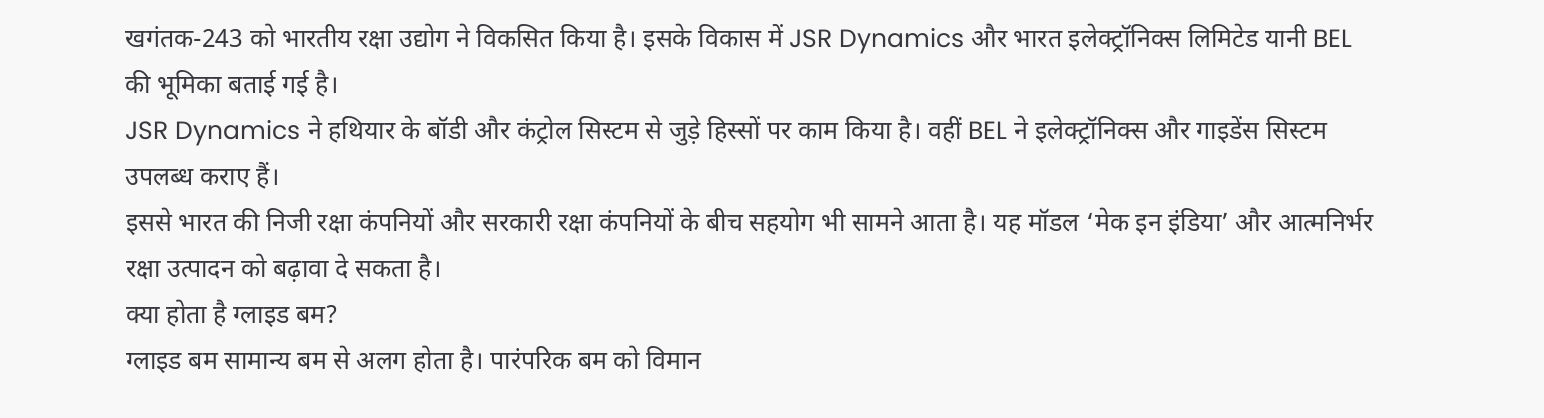खगंतक-243 को भारतीय रक्षा उद्योग ने विकसित किया है। इसके विकास में JSR Dynamics और भारत इलेक्ट्रॉनिक्स लिमिटेड यानी BEL की भूमिका बताई गई है।
JSR Dynamics ने हथियार के बॉडी और कंट्रोल सिस्टम से जुड़े हिस्सों पर काम किया है। वहीं BEL ने इलेक्ट्रॉनिक्स और गाइडेंस सिस्टम उपलब्ध कराए हैं।
इससे भारत की निजी रक्षा कंपनियों और सरकारी रक्षा कंपनियों के बीच सहयोग भी सामने आता है। यह मॉडल ‘मेक इन इंडिया’ और आत्मनिर्भर रक्षा उत्पादन को बढ़ावा दे सकता है।
क्या होता है ग्लाइड बम?
ग्लाइड बम सामान्य बम से अलग होता है। पारंपरिक बम को विमान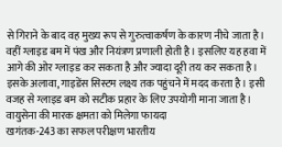से गिराने के बाद वह मुख्य रूप से गुरुत्वाकर्षण के कारण नीचे जाता है।
वहीं ग्लाइड बम में पंख और नियंत्रण प्रणाली होती है। इसलिए यह हवा में आगे की ओर ग्लाइड कर सकता है और ज्यादा दूरी तय कर सकता है।
इसके अलावा, गाइडेंस सिस्टम लक्ष्य तक पहुंचने में मदद करता है। इसी वजह से ग्लाइड बम को सटीक प्रहार के लिए उपयोगी माना जाता है।
वायुसेना की मारक क्षमता को मिलेगा फायदा
खगंतक-243 का सफल परीक्षण भारतीय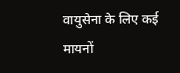वायुसेना के लिए कई मायनों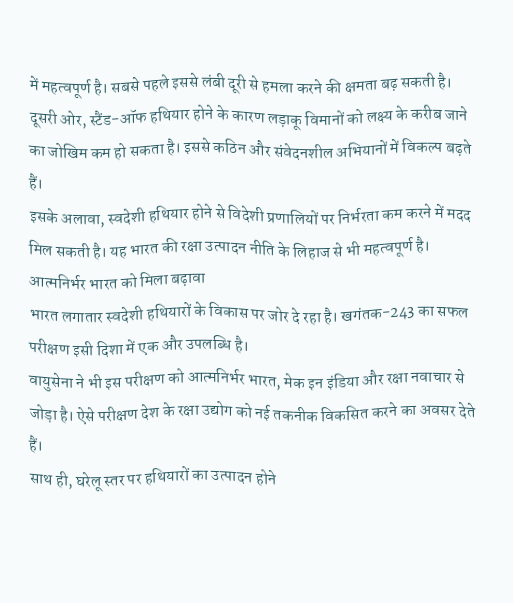में महत्वपूर्ण है। सबसे पहले इससे लंबी दूरी से हमला करने की क्षमता बढ़ सकती है।
दूसरी ओर, स्टैंड-ऑफ हथियार होने के कारण लड़ाकू विमानों को लक्ष्य के करीब जाने का जोखिम कम हो सकता है। इससे कठिन और संवेदनशील अभियानों में विकल्प बढ़ते हैं।
इसके अलावा, स्वदेशी हथियार होने से विदेशी प्रणालियों पर निर्भरता कम करने में मदद मिल सकती है। यह भारत की रक्षा उत्पादन नीति के लिहाज से भी महत्वपूर्ण है।
आत्मनिर्भर भारत को मिला बढ़ावा
भारत लगातार स्वदेशी हथियारों के विकास पर जोर दे रहा है। खगंतक-243 का सफल परीक्षण इसी दिशा में एक और उपलब्धि है।
वायुसेना ने भी इस परीक्षण को आत्मनिर्भर भारत, मेक इन इंडिया और रक्षा नवाचार से जोड़ा है। ऐसे परीक्षण देश के रक्षा उद्योग को नई तकनीक विकसित करने का अवसर देते हैं।
साथ ही, घरेलू स्तर पर हथियारों का उत्पादन होने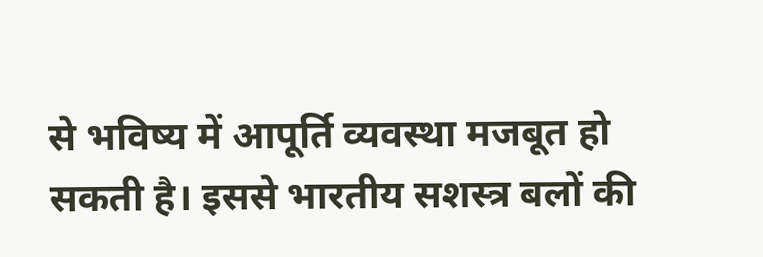से भविष्य में आपूर्ति व्यवस्था मजबूत हो सकती है। इससे भारतीय सशस्त्र बलों की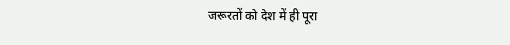जरूरतों को देश में ही पूरा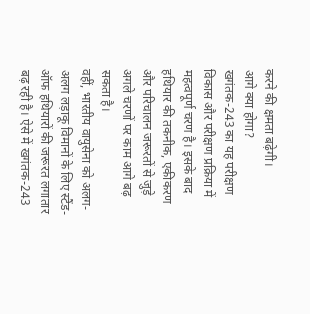करने की क्षमता बढ़ेगी।
आगे क्या होगा?
खगंतक-243 का यह परीक्षण विकास और परीक्षण प्रक्रिया में महत्वपूर्ण चरण है। इसके बाद हथियार की तकनीक, एकीकरण और परिचालन जरूरतों से जुड़े अगले चरणों पर काम आगे बढ़ सकता है।
वहीं, भारतीय वायुसेना को अलग-अलग लड़ाकू विमानों के लिए स्टैंड-ऑफ हथियारों की जरूरत लगातार बढ़ रही है। ऐसे में खगंतक-243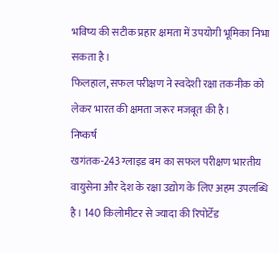भविष्य की सटीक प्रहार क्षमता में उपयोगी भूमिका निभा सकता है।
फिलहाल, सफल परीक्षण ने स्वदेशी रक्षा तकनीक को लेकर भारत की क्षमता जरूर मजबूत की है।
निष्कर्ष
खगंतक-243 ग्लाइड बम का सफल परीक्षण भारतीय वायुसेना और देश के रक्षा उद्योग के लिए अहम उपलब्धि है। 140 किलोमीटर से ज्यादा की रिपोर्टेड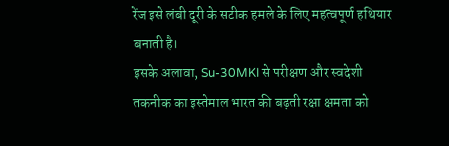रेंज इसे लंबी दूरी के सटीक हमले के लिए महत्वपूर्ण हथियार बनाती है।
इसके अलावा, Su-30MKI से परीक्षण और स्वदेशी तकनीक का इस्तेमाल भारत की बढ़ती रक्षा क्षमता को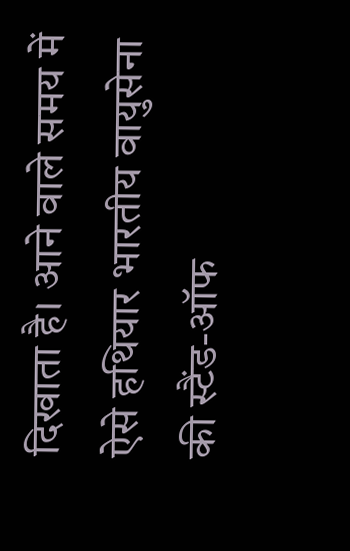दिखाता है। आने वाले समय में ऐसे हथियार भारतीय वायुसेना की स्टैंड-ऑफ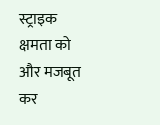स्ट्राइक क्षमता को और मजबूत कर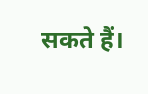सकते हैं।